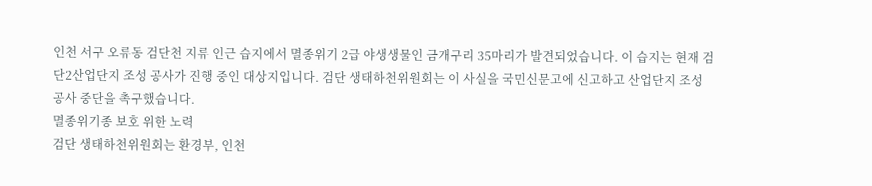인천 서구 오류동 검단천 지류 인근 습지에서 멸종위기 2급 야생생물인 금개구리 35마리가 발견되었습니다. 이 습지는 현재 검단2산업단지 조성 공사가 진행 중인 대상지입니다. 검단 생태하천위원회는 이 사실을 국민신문고에 신고하고 산업단지 조성 공사 중단을 촉구했습니다.
멸종위기종 보호 위한 노력
검단 생태하천위원회는 환경부, 인천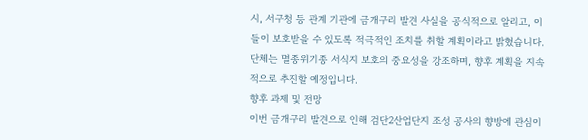시, 서구청 등 관계 기관에 금개구리 발견 사실을 공식적으로 알리고, 이들이 보호받을 수 있도록 적극적인 조치를 취할 계획이라고 밝혔습니다. 단체는 멸종위기종 서식지 보호의 중요성을 강조하며, 향후 계획을 지속적으로 추진할 예정입니다.
향후 과제 및 전망
이번 금개구리 발견으로 인해 검단2산업단지 조성 공사의 향방에 관심이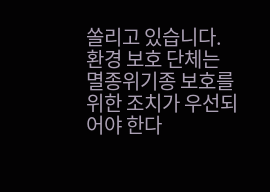쏠리고 있습니다. 환경 보호 단체는 멸종위기종 보호를 위한 조치가 우선되어야 한다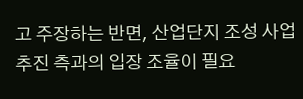고 주장하는 반면, 산업단지 조성 사업 추진 측과의 입장 조율이 필요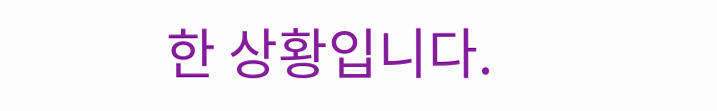한 상황입니다.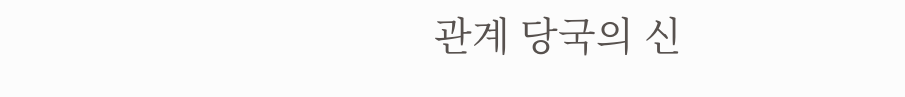관계 당국의 신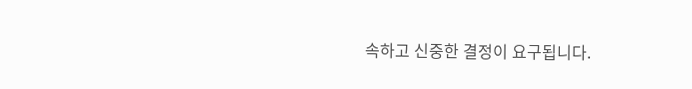속하고 신중한 결정이 요구됩니다.